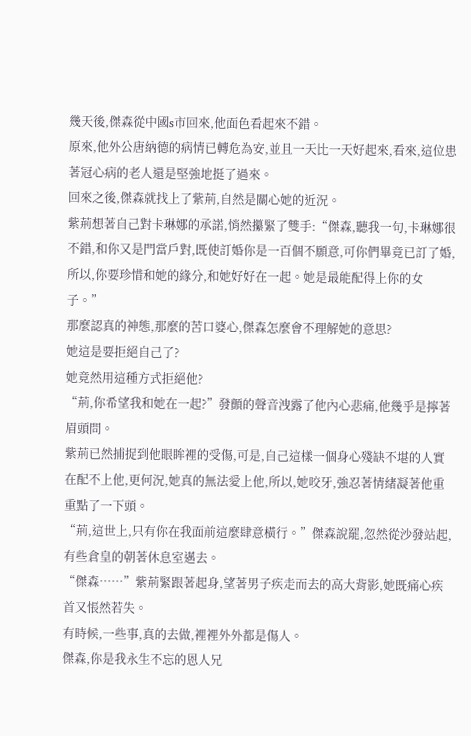幾天後,傑森從中國s市回來,他面色看起來不錯。
原來,他外公唐納德的病情已轉危為安,並且一天比一天好起來,看來,這位患著冠心病的老人還是堅強地挺了過來。
回來之後,傑森就找上了紫荊,自然是關心她的近況。
紫荊想著自己對卡琳娜的承諾,悄然攥緊了雙手:“傑森,聽我一句,卡琳娜很不錯,和你又是門當戶對,既使訂婚你是一百個不願意,可你們畢竟已訂了婚,所以,你要珍惜和她的緣分,和她好好在一起。她是最能配得上你的女子。”
那麼認真的神態,那麼的苦口婆心,傑森怎麼會不理解她的意思?
她這是要拒絕自己了?
她竟然用這種方式拒絕他?
“荊,你希望我和她在一起?”發顫的聲音洩露了他內心悲痛,他幾乎是擰著眉頭問。
紫荊已然捕捉到他眼眸裡的受傷,可是,自己這樣一個身心殘缺不堪的人實在配不上他,更何況,她真的無法愛上他,所以,她咬牙,強忍著情緒凝著他重重點了一下頭。
“荊,這世上,只有你在我面前這麼肆意橫行。”傑森說罷,忽然從沙發站起,有些倉皇的朝著休息室邁去。
“傑森……”紫荊緊跟著起身,望著男子疾走而去的高大背影,她既痛心疾首又悵然若失。
有時候,一些事,真的去做,裡裡外外都是傷人。
傑森,你是我永生不忘的恩人兄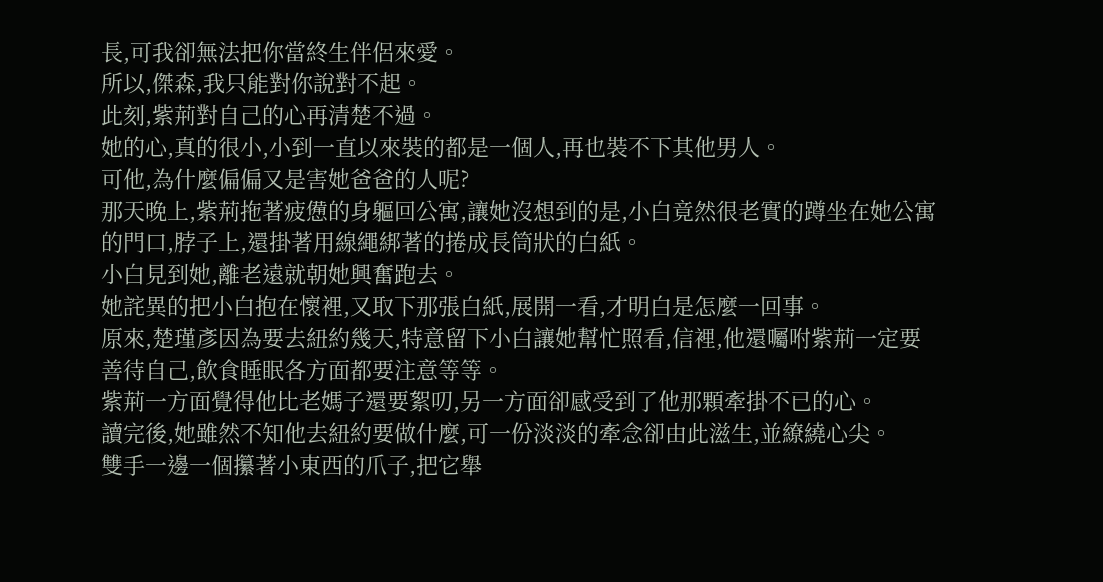長,可我卻無法把你當終生伴侶來愛。
所以,傑森,我只能對你說對不起。
此刻,紫荊對自己的心再清楚不過。
她的心,真的很小,小到一直以來裝的都是一個人,再也裝不下其他男人。
可他,為什麼偏偏又是害她爸爸的人呢?
那天晚上,紫荊拖著疲憊的身軀回公寓,讓她沒想到的是,小白竟然很老實的蹲坐在她公寓的門口,脖子上,還掛著用線繩綁著的捲成長筒狀的白紙。
小白見到她,離老遠就朝她興奮跑去。
她詫異的把小白抱在懷裡,又取下那張白紙,展開一看,才明白是怎麼一回事。
原來,楚瑾彥因為要去紐約幾天,特意留下小白讓她幫忙照看,信裡,他還囑咐紫荊一定要善待自己,飲食睡眠各方面都要注意等等。
紫荊一方面覺得他比老媽子還要絮叨,另一方面卻感受到了他那顆牽掛不已的心。
讀完後,她雖然不知他去紐約要做什麼,可一份淡淡的牽念卻由此滋生,並繚繞心尖。
雙手一邊一個攥著小東西的爪子,把它舉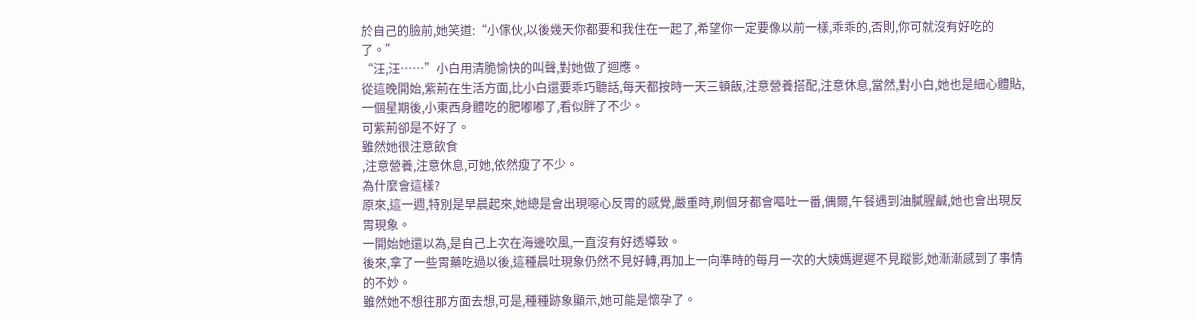於自己的臉前,她笑道:“小傢伙,以後幾天你都要和我住在一起了,希望你一定要像以前一樣,乖乖的,否則,你可就沒有好吃的了。”
“汪,汪……”小白用清脆愉快的叫聲,對她做了迴應。
從這晚開始,紫荊在生活方面,比小白還要乖巧聽話,每天都按時一天三頓飯,注意營養搭配,注意休息,當然,對小白,她也是細心體貼,一個星期後,小東西身體吃的肥嘟嘟了,看似胖了不少。
可紫荊卻是不好了。
雖然她很注意飲食
,注意營養,注意休息,可她,依然瘦了不少。
為什麼會這樣?
原來,這一週,特別是早晨起來,她總是會出現噁心反胃的感覺,嚴重時,刷個牙都會嘔吐一番,偶爾,午餐遇到油膩腥鹹,她也會出現反胃現象。
一開始她還以為,是自己上次在海邊吹風,一直沒有好透導致。
後來,拿了一些胃藥吃過以後,這種晨吐現象仍然不見好轉,再加上一向準時的每月一次的大姨媽遲遲不見蹤影,她漸漸感到了事情的不妙。
雖然她不想往那方面去想,可是,種種跡象顯示,她可能是懷孕了。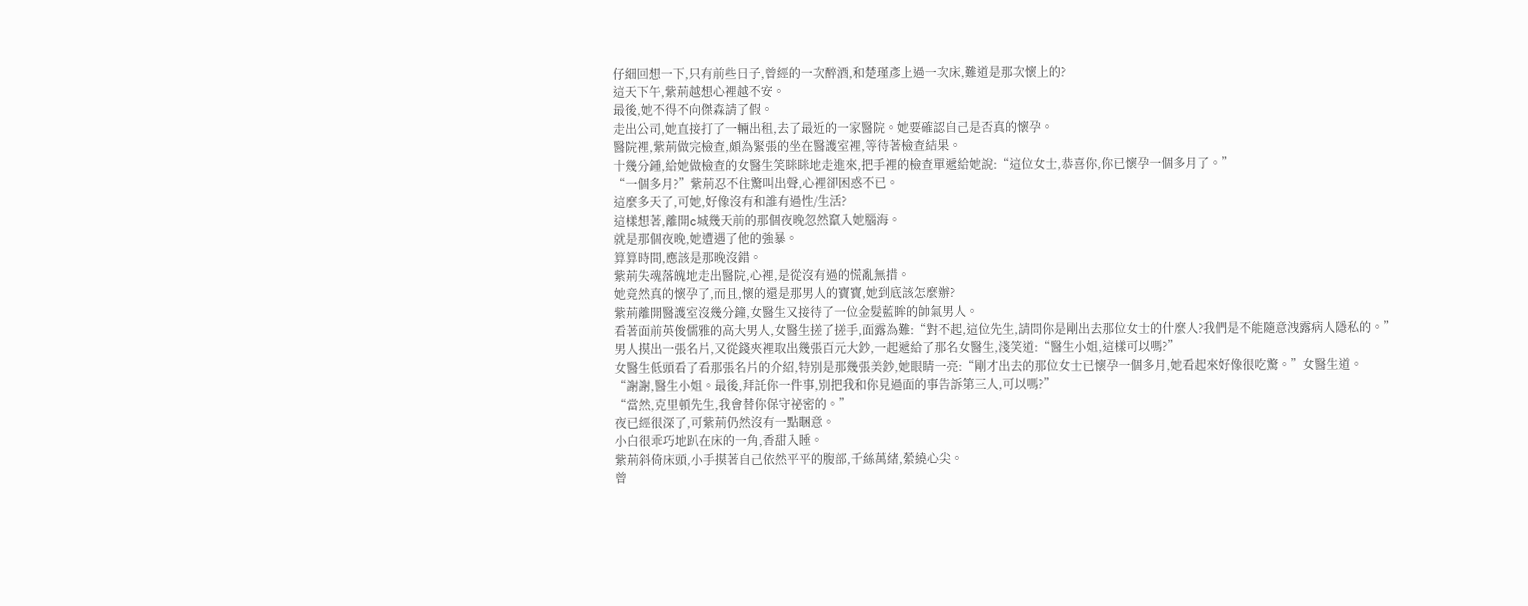仔細回想一下,只有前些日子,曾經的一次醉酒,和楚瑾彥上過一次床,難道是那次懷上的?
這天下午,紫荊越想心裡越不安。
最後,她不得不向傑森請了假。
走出公司,她直接打了一輛出租,去了最近的一家醫院。她要確認自己是否真的懷孕。
醫院裡,紫荊做完檢查,頗為緊張的坐在醫護室裡,等待著檢查結果。
十幾分鍾,給她做檢查的女醫生笑眯眯地走進來,把手裡的檢查單遞給她說:“這位女士,恭喜你,你已懷孕一個多月了。”
“一個多月?”紫荊忍不住驚叫出聲,心裡卻困惑不已。
這麼多天了,可她,好像沒有和誰有過性/生活?
這樣想著,離開c城幾天前的那個夜晚忽然竄入她腦海。
就是那個夜晚,她遭遇了他的強暴。
算算時間,應該是那晚沒錯。
紫荊失魂落魄地走出醫院,心裡,是從沒有過的慌亂無措。
她竟然真的懷孕了,而且,懷的還是那男人的寶寶,她到底該怎麼辦?
紫荊離開醫護室沒幾分鐘,女醫生又接待了一位金髮藍眸的帥氣男人。
看著面前英俊儒雅的高大男人,女醫生搓了搓手,面露為難:“對不起,這位先生,請問你是剛出去那位女士的什麼人?我們是不能隨意洩露病人隱私的。”
男人摸出一張名片,又從錢夾裡取出幾張百元大鈔,一起遞給了那名女醫生,淺笑道:“醫生小姐,這樣可以嗎?”
女醫生低頭看了看那張名片的介紹,特別是那幾張美鈔,她眼睛一亮:“剛才出去的那位女士已懷孕一個多月,她看起來好像很吃驚。”女醫生道。
“謝謝,醫生小姐。最後,拜託你一件事,別把我和你見過面的事告訴第三人,可以嗎?”
“當然,克里頓先生,我會替你保守祕密的。”
夜已經很深了,可紫荊仍然沒有一點睏意。
小白很乖巧地趴在床的一角,香甜入睡。
紫荊斜倚床頭,小手摸著自己依然平平的腹部,千絲萬緒,縈繞心尖。
曾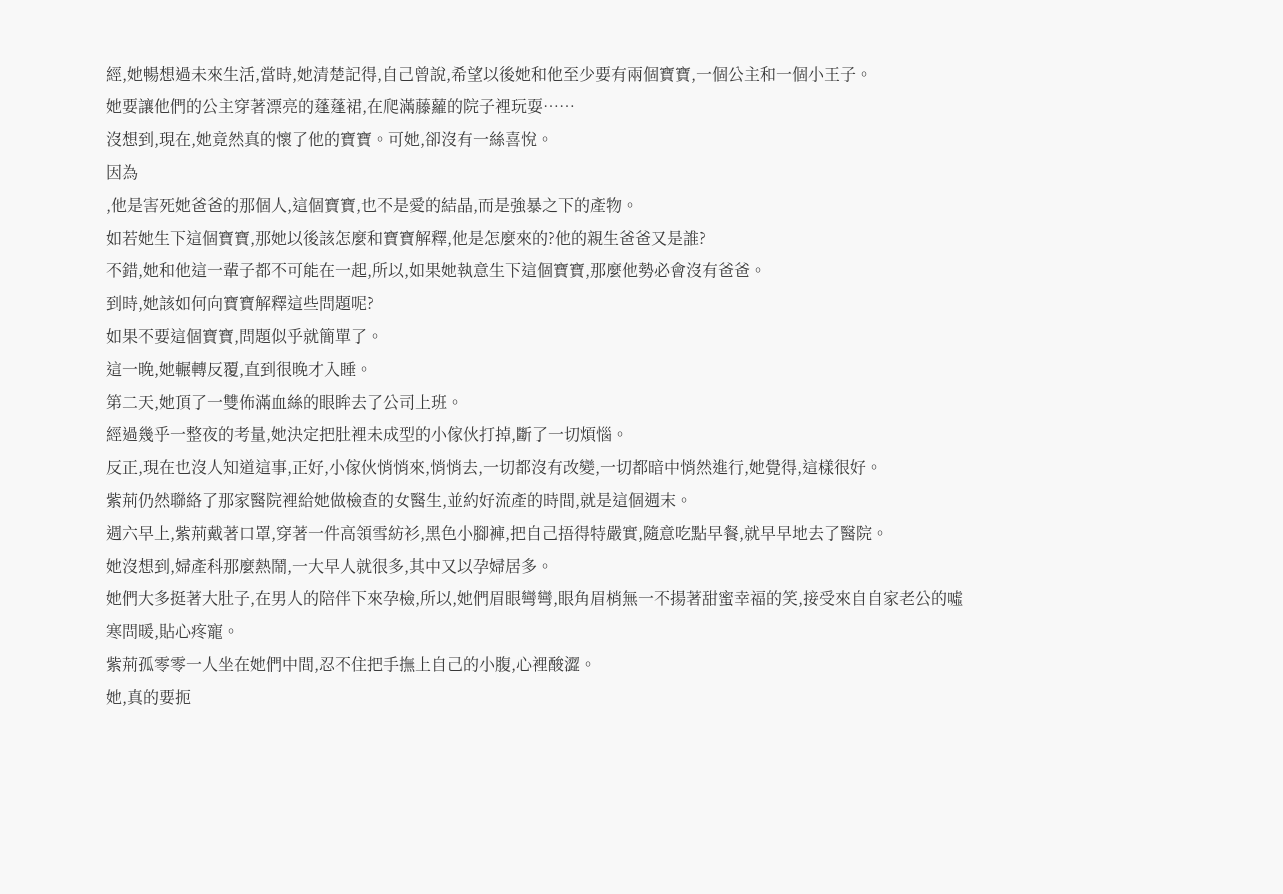經,她暢想過未來生活,當時,她清楚記得,自己曾說,希望以後她和他至少要有兩個寶寶,一個公主和一個小王子。
她要讓他們的公主穿著漂亮的蓬蓬裙,在爬滿藤蘿的院子裡玩耍……
沒想到,現在,她竟然真的懷了他的寶寶。可她,卻沒有一絲喜悅。
因為
,他是害死她爸爸的那個人,這個寶寶,也不是愛的結晶,而是強暴之下的產物。
如若她生下這個寶寶,那她以後該怎麼和寶寶解釋,他是怎麼來的?他的親生爸爸又是誰?
不錯,她和他這一輩子都不可能在一起,所以,如果她執意生下這個寶寶,那麼他勢必會沒有爸爸。
到時,她該如何向寶寶解釋這些問題呢?
如果不要這個寶寶,問題似乎就簡單了。
這一晚,她輾轉反覆,直到很晚才入睡。
第二天,她頂了一雙佈滿血絲的眼眸去了公司上班。
經過幾乎一整夜的考量,她決定把肚裡未成型的小傢伙打掉,斷了一切煩惱。
反正,現在也沒人知道這事,正好,小傢伙悄悄來,悄悄去,一切都沒有改變,一切都暗中悄然進行,她覺得,這樣很好。
紫荊仍然聯絡了那家醫院裡給她做檢查的女醫生,並約好流產的時間,就是這個週末。
週六早上,紫荊戴著口罩,穿著一件高領雪紡衫,黑色小腳褲,把自己捂得特嚴實,隨意吃點早餐,就早早地去了醫院。
她沒想到,婦產科那麼熱鬧,一大早人就很多,其中又以孕婦居多。
她們大多挺著大肚子,在男人的陪伴下來孕檢,所以,她們眉眼彎彎,眼角眉梢無一不揚著甜蜜幸福的笑,接受來自自家老公的噓寒問暖,貼心疼寵。
紫荊孤零零一人坐在她們中間,忍不住把手撫上自己的小腹,心裡酸澀。
她,真的要扼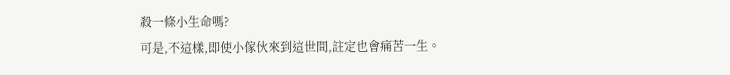殺一條小生命嗎?
可是,不這樣,即使小傢伙來到這世間,註定也會痛苦一生。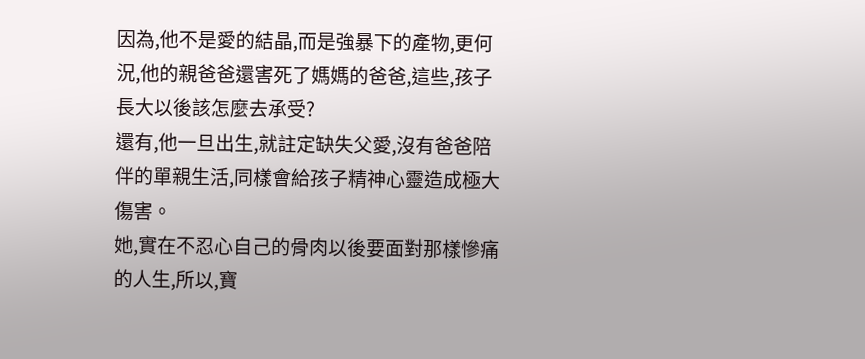因為,他不是愛的結晶,而是強暴下的產物,更何況,他的親爸爸還害死了媽媽的爸爸,這些,孩子長大以後該怎麼去承受?
還有,他一旦出生,就註定缺失父愛,沒有爸爸陪伴的單親生活,同樣會給孩子精神心靈造成極大傷害。
她,實在不忍心自己的骨肉以後要面對那樣慘痛的人生,所以,寶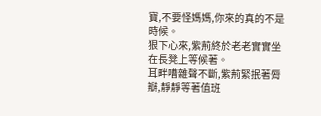寶,不要怪媽媽,你來的真的不是時候。
狠下心來,紫荊終於老老實實坐在長凳上等候著。
耳畔嘈雜聲不斷,紫荊緊抿著脣瓣,靜靜等著值班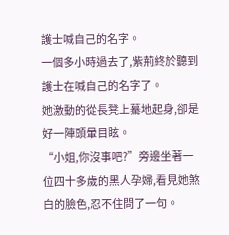護士喊自己的名字。
一個多小時過去了,紫荊終於聽到護士在喊自己的名字了。
她激動的從長凳上驀地起身,卻是好一陣頭暈目眩。
“小姐,你沒事吧?”旁邊坐著一位四十多歲的黑人孕婦,看見她煞白的臉色,忍不住問了一句。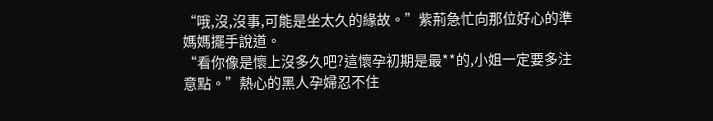“哦,沒,沒事,可能是坐太久的緣故。”紫荊急忙向那位好心的準媽媽擺手說道。
“看你像是懷上沒多久吧?這懷孕初期是最**的,小姐一定要多注意點。”熱心的黑人孕婦忍不住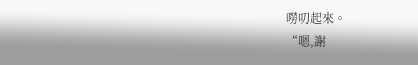嘮叨起來。
“嗯,謝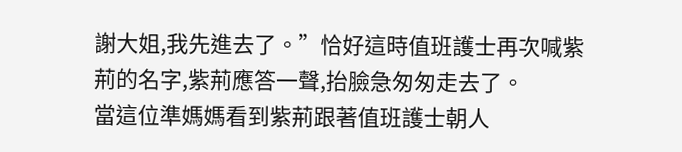謝大姐,我先進去了。”恰好這時值班護士再次喊紫荊的名字,紫荊應答一聲,抬臉急匆匆走去了。
當這位準媽媽看到紫荊跟著值班護士朝人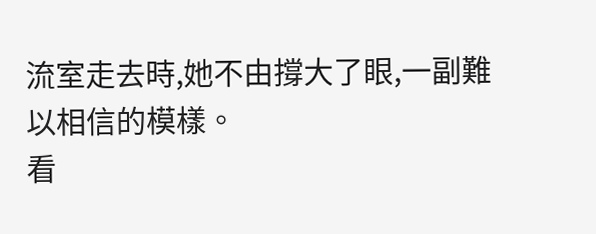流室走去時,她不由撐大了眼,一副難以相信的模樣。
看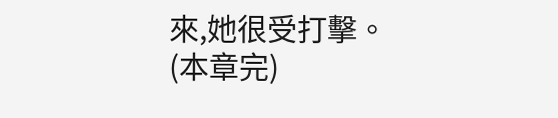來,她很受打擊。
(本章完)